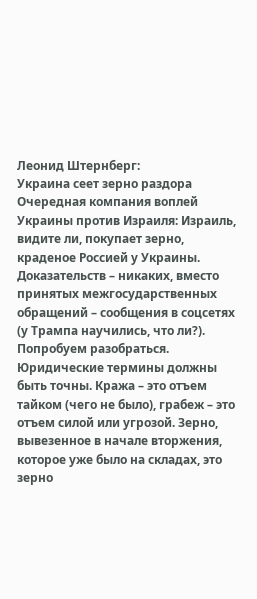Леонид Штернберг:
Украина сеет зерно раздора
Очередная компания воплей Украины против Израиля: Израиль, видите ли, покупает зерно, краденое Россией у Украины. Доказательств – никаких, вместо принятых межгосударственных обращений – сообщения в соцсетях (у Трампа научились, что ли?). Попробуем разобраться.
Юридические термины должны быть точны. Кража – это отъем тайком (чего не было), грабеж – это отъем силой или угрозой. Зерно, вывезенное в начале вторжения, которое уже было на складах, это зерно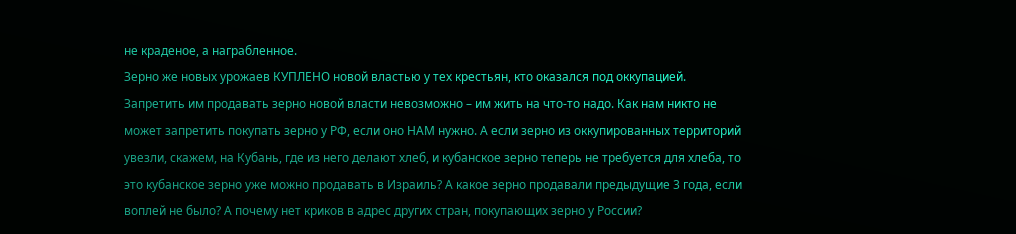не краденое, а награбленное.
Зерно же новых урожаев КУПЛЕНО новой властью у тех крестьян, кто оказался под оккупацией.
Запретить им продавать зерно новой власти невозможно – им жить на что-то надо. Как нам никто не может запретить покупать зерно у РФ, если оно НАМ нужно. А если зерно из оккупированных территорий увезли, скажем, на Кубань, где из него делают хлеб, и кубанское зерно теперь не требуется для хлеба, то это кубанское зерно уже можно продавать в Израиль? А какое зерно продавали предыдущие 3 года, если воплей не было? А почему нет криков в адрес других стран, покупающих зерно у России?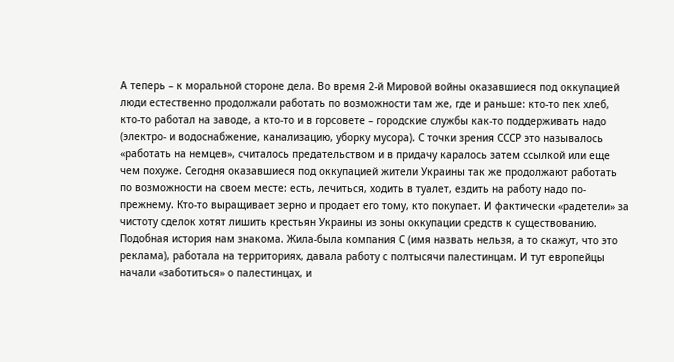А теперь – к моральной стороне дела. Во время 2-й Мировой войны оказавшиеся под оккупацией люди естественно продолжали работать по возможности там же, где и раньше: кто-то пек хлеб, кто-то работал на заводе, а кто-то и в горсовете – городские службы как-то поддерживать надо (электро- и водоснабжение, канализацию, уборку мусора). С точки зрения СССР это называлось «работать на немцев», считалось предательством и в придачу каралось затем ссылкой или еще чем похуже. Сегодня оказавшиеся под оккупацией жители Украины так же продолжают работать по возможности на своем месте: есть, лечиться, ходить в туалет, ездить на работу надо по-прежнему. Кто-то выращивает зерно и продает его тому, кто покупает. И фактически «радетели» за чистоту сделок хотят лишить крестьян Украины из зоны оккупации средств к существованию.
Подобная история нам знакома. Жила-была компания С (имя назвать нельзя, а то скажут, что это реклама), работала на территориях, давала работу с полтысячи палестинцам. И тут европейцы начали «заботиться» о палестинцах, и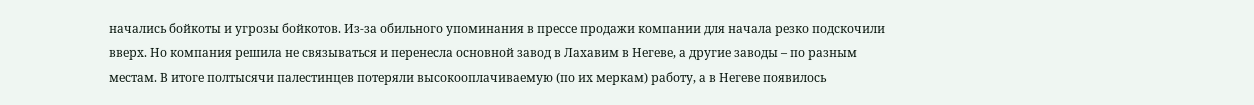начались бойкоты и угрозы бойкотов. Из-за обильного упоминания в прессе продажи компании для начала резко подскочили вверх. Но компания решила не связываться и перенесла основной завод в Лахавим в Негеве, а другие заводы – по разным местам. В итоге полтысячи палестинцев потеряли высокооплачиваемую (по их меркам) работу, а в Негеве появилось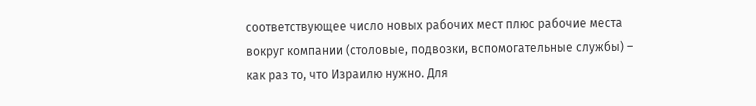соответствующее число новых рабочих мест плюс рабочие места вокруг компании (столовые, подвозки, вспомогательные службы) – как раз то, что Израилю нужно. Для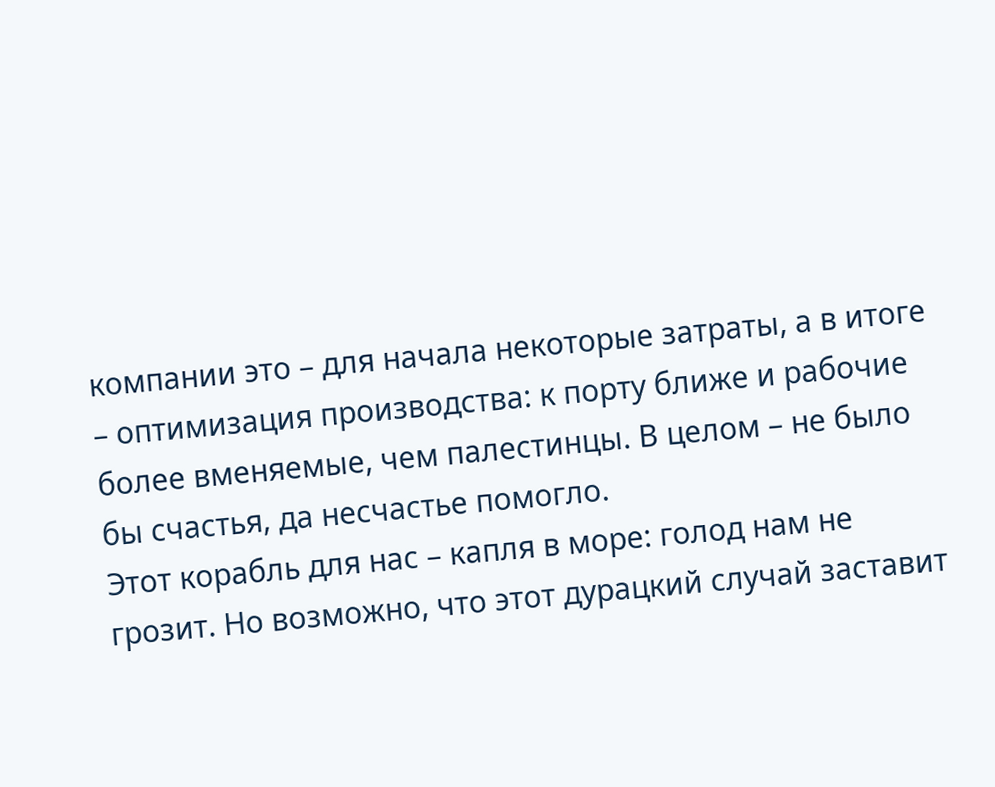компании это – для начала некоторые затраты, а в итоге – оптимизация производства: к порту ближе и рабочие более вменяемые, чем палестинцы. В целом – не было бы счастья, да несчастье помогло.
Этот корабль для нас – капля в море: голод нам не грозит. Но возможно, что этот дурацкий случай заставит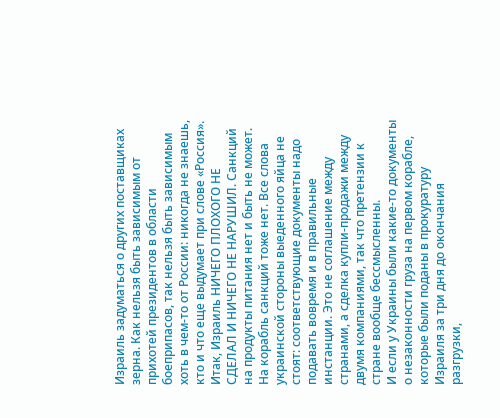Израиль задуматься о других поставщиках зерна. Как нельзя быть зависимым от прихотей президентов в области боеприпасов, так нельзя быть зависимым хоть в чем-то от России: никогда не знаешь, кто и что еще выдумает при слове «Россия».
Итак, Израиль НИЧЕГО ПЛОХОГО НЕ СДЕЛАЛ И НИЧЕГО НЕ НАРУШИЛ. Санкций на продукты питания нет и быть не может. На корабль санкций тоже нет. Все слова украинской стороны выеденного яйца не стоят: соответствующие документы надо подавать вовремя и в правильные инстанции. Это не соглашение между странами, а сделка купли-продажи между двумя компаниями, так что претензии к стране вообще бессмысленны.
И если у Украины были какие-то документы о незаконности груза на первом корабле, которые были поданы в прокуратуру Израиля за три дня до окончания разгрузки,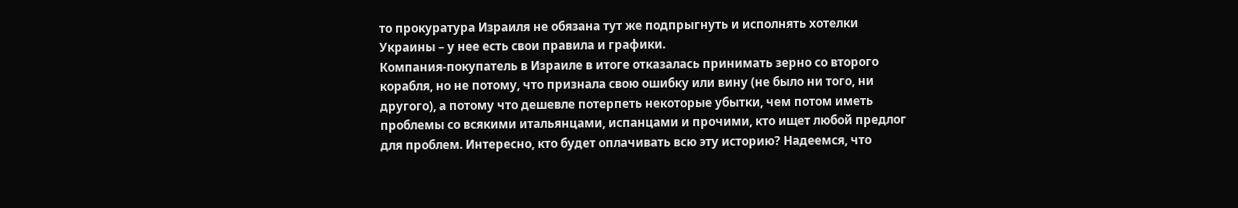то прокуратура Израиля не обязана тут же подпрыгнуть и исполнять хотелки Украины – у нее есть свои правила и графики.
Компания-покупатель в Израиле в итоге отказалась принимать зерно со второго корабля, но не потому, что признала свою ошибку или вину (не было ни того, ни другого), а потому что дешевле потерпеть некоторые убытки, чем потом иметь проблемы со всякими итальянцами, испанцами и прочими, кто ищет любой предлог для проблем. Интересно, кто будет оплачивать всю эту историю? Надеемся, что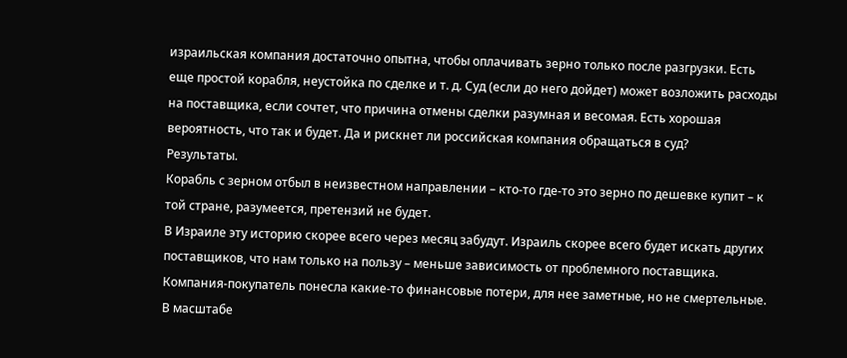израильская компания достаточно опытна, чтобы оплачивать зерно только после разгрузки. Есть еще простой корабля, неустойка по сделке и т. д. Суд (если до него дойдет) может возложить расходы на поставщика, если сочтет, что причина отмены сделки разумная и весомая. Есть хорошая вероятность, что так и будет. Да и рискнет ли российская компания обращаться в суд?
Результаты.
Корабль с зерном отбыл в неизвестном направлении – кто-то где-то это зерно по дешевке купит – к той стране, разумеется, претензий не будет.
В Израиле эту историю скорее всего через месяц забудут. Израиль скорее всего будет искать других поставщиков, что нам только на пользу – меньше зависимость от проблемного поставщика. Компания-покупатель понесла какие-то финансовые потери, для нее заметные, но не смертельные. В масштабе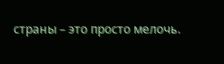страны – это просто мелочь.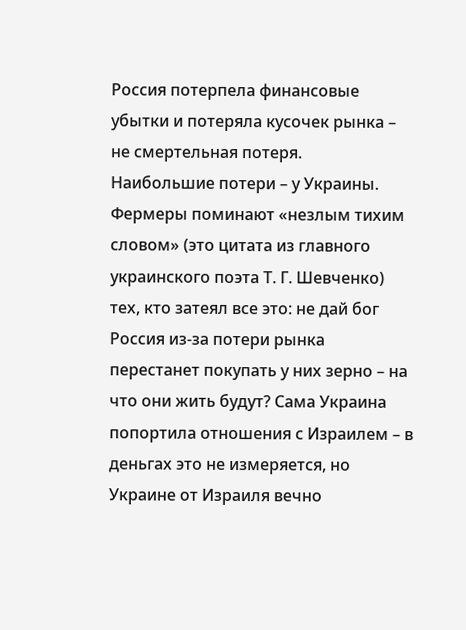Россия потерпела финансовые убытки и потеряла кусочек рынка – не смертельная потеря.
Наибольшие потери – у Украины. Фермеры поминают «незлым тихим словом» (это цитата из главного украинского поэта Т. Г. Шевченко) тех, кто затеял все это: не дай бог Россия из-за потери рынка перестанет покупать у них зерно – на что они жить будут? Сама Украина попортила отношения с Израилем – в деньгах это не измеряется, но Украине от Израиля вечно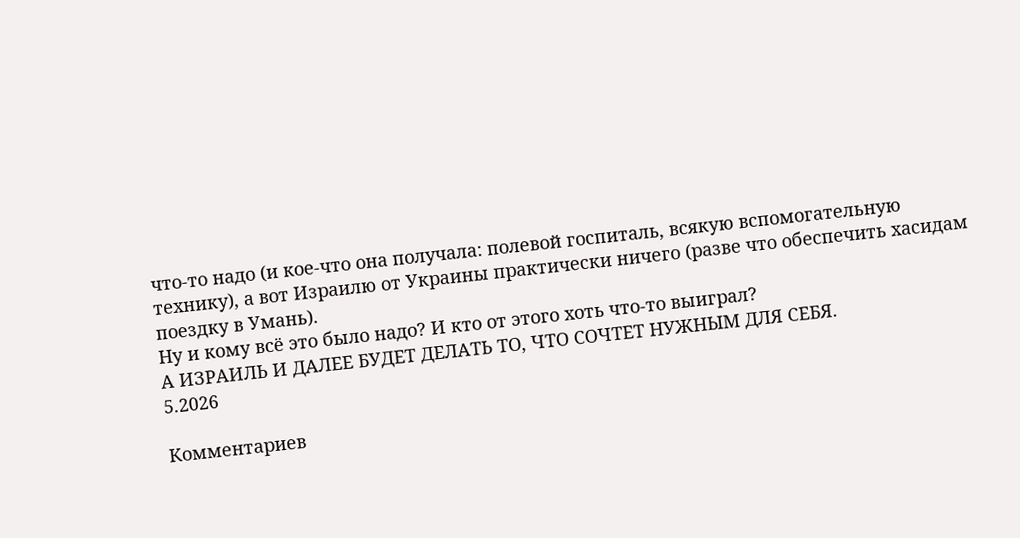что-то надо (и кое-что она получала: полевой госпиталь, всякую вспомогательную технику), а вот Израилю от Украины практически ничего (разве что обеспечить хасидам поездку в Умань).
Ну и кому всё это было надо? И кто от этого хоть что-то выиграл?
А ИЗРАИЛЬ И ДАЛЕЕ БУДЕТ ДЕЛАТЬ ТО, ЧТО СОЧТЕТ НУЖНЫМ ДЛЯ СЕБЯ.
5.2026

Комментариев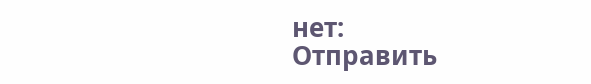нет:
Отправить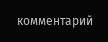комментарий